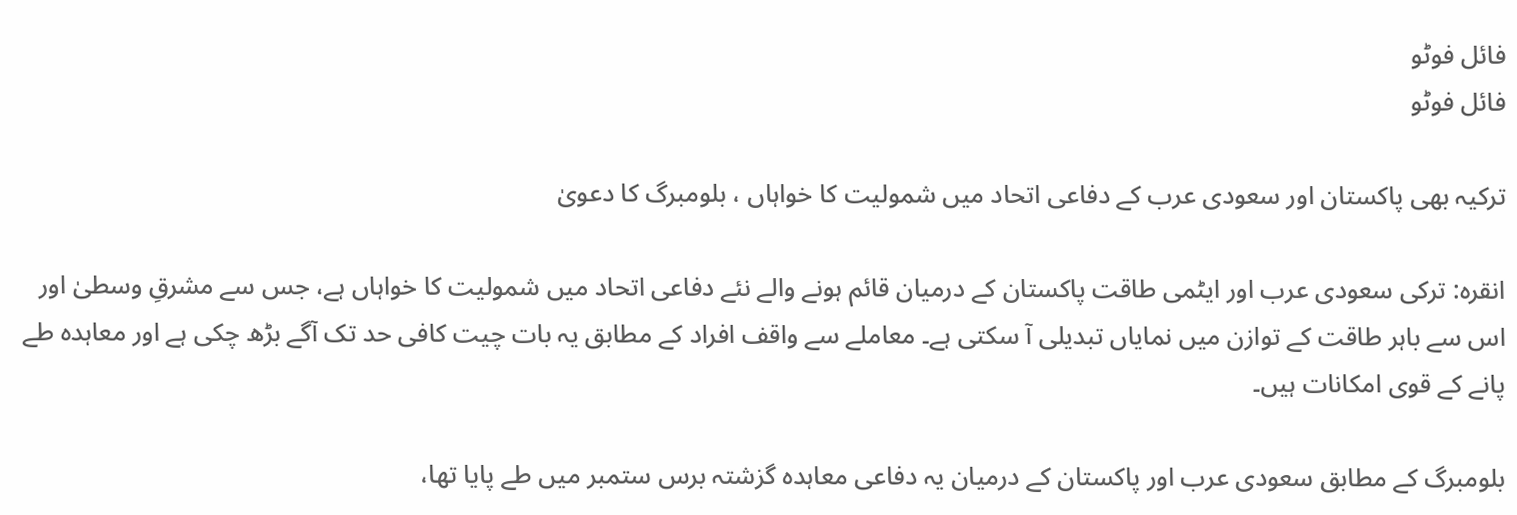فائل فوٹو
فائل فوٹو

ترکیہ بھی پاکستان اور سعودی عرب کے دفاعی اتحاد میں شمولیت کا خواہاں ، بلومبرگ کا دعویٰ

انقرہ: ترکی سعودی عرب اور ایٹمی طاقت پاکستان کے درمیان قائم ہونے والے نئے دفاعی اتحاد میں شمولیت کا خواہاں ہے، جس سے مشرقِ وسطیٰ اور اس سے باہر طاقت کے توازن میں نمایاں تبدیلی آ سکتی ہے۔ معاملے سے واقف افراد کے مطابق یہ بات چیت کافی حد تک آگے بڑھ چکی ہے اور معاہدہ طے پانے کے قوی امکانات ہیں۔

بلومبرگ کے مطابق سعودی عرب اور پاکستان کے درمیان یہ دفاعی معاہدہ گزشتہ برس ستمبر میں طے پایا تھا،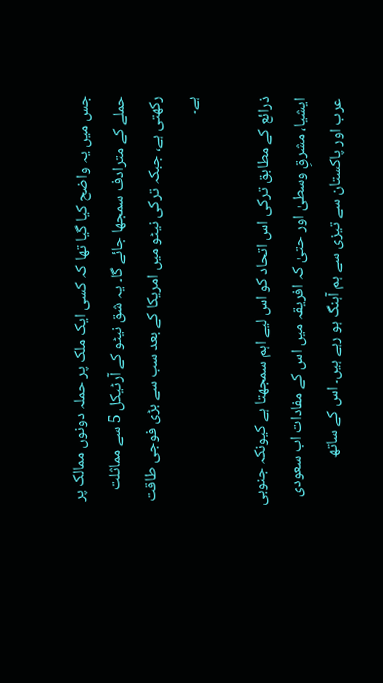جس میں یہ واضح کیا گیا تھا کہ کسی ایک ملک پر حملہ دونوں ممالک پر حملے کے مترادف سمجھا جائے گا۔ یہ شق نیٹو کے آرٹیکل 5 سے مماثلت رکھتی ہے، جبکہ ترکی نیٹو میں امریکا کے بعد سب سے بڑی فوجی طاقت ہے۔

ذرائع کے مطابق ترکی اس اتحاد کو اس لیے اہم سمجھتا ہے کیونکہ جنوبی ایشیا، مشرقِ وسطیٰ اور حتیٰ کہ افریقہ میں اس کے مفادات اب سعودی عرب اور پاکستان سے تیزی سے ہم آہنگ ہو رہے ہیں۔ اس کے ساتھ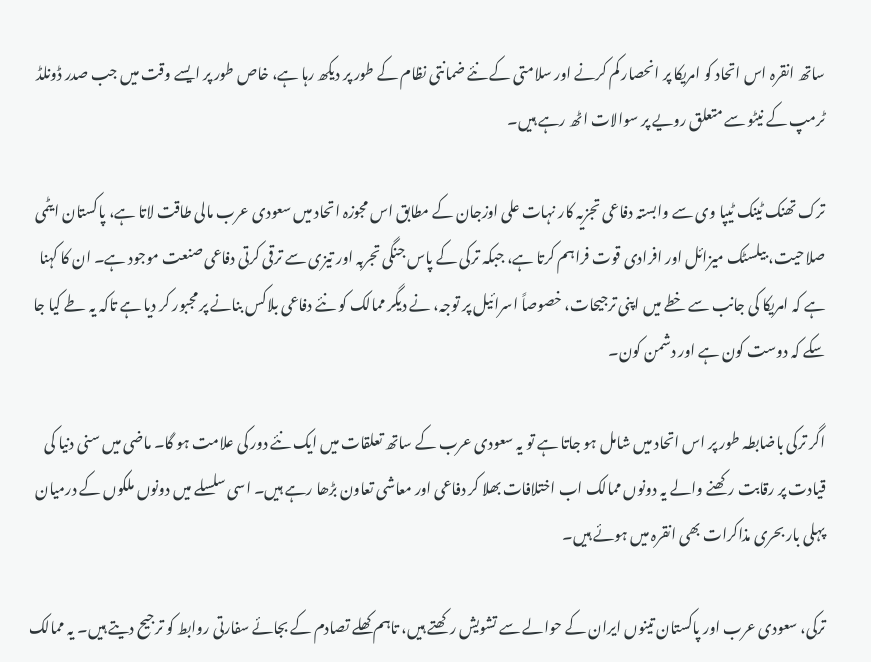ساتھ انقرہ اس اتحاد کو امریکا پر انحصار کم کرنے اور سلامتی کے نئے ضمانتی نظام کے طور پر دیکھ رہا ہے، خاص طور پر ایسے وقت میں جب صدر ڈونلڈ ٹرمپ کے نیٹو سے متعلق رویے پر سوالات اٹھ رہے ہیں۔

ترک تھنک ٹینک ٹیپا وی سے وابستہ دفاعی تجزیہ کار نہات علی اوزجان کے مطابق اس مجوزہ اتحاد میں سعودی عرب مالی طاقت لاتا ہے، پاکستان ایٹمی صلاحیت، بیلسٹک میزائل اور افرادی قوت فراہم کرتا ہے، جبکہ ترکی کے پاس جنگی تجربہ اور تیزی سے ترقی کرتی دفاعی صنعت موجود ہے۔ ان کا کہنا ہے کہ امریکا کی جانب سے خطے میں اپنی ترجیحات، خصوصاً اسرائیل پر توجہ، نے دیگر ممالک کو نئے دفاعی بلاکس بنانے پر مجبور کر دیا ہے تاکہ یہ طے کیا جا سکے کہ دوست کون ہے اور دشمن کون۔

اگر ترکی باضابطہ طور پر اس اتحاد میں شامل ہو جاتا ہے تو یہ سعودی عرب کے ساتھ تعلقات میں ایک نئے دور کی علامت ہو گا۔ ماضی میں سنی دنیا کی قیادت پر رقابت رکھنے والے یہ دونوں ممالک اب اختلافات بھلا کر دفاعی اور معاشی تعاون بڑھا رہے ہیں۔ اسی سلسلے میں دونوں ملکوں کے درمیان پہلی بار بحری مذاکرات بھی انقرہ میں ہوئے ہیں۔

ترکی، سعودی عرب اور پاکستان تینوں ایران کے حوالے سے تشویش رکھتے ہیں، تاہم کھلے تصادم کے بجائے سفارتی روابط کو ترجیح دیتے ہیں۔ یہ ممالک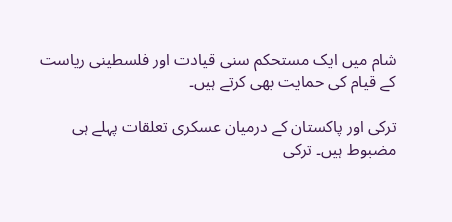شام میں ایک مستحکم سنی قیادت اور فلسطینی ریاست کے قیام کی حمایت بھی کرتے ہیں۔

ترکی اور پاکستان کے درمیان عسکری تعلقات پہلے ہی مضبوط ہیں۔ ترکی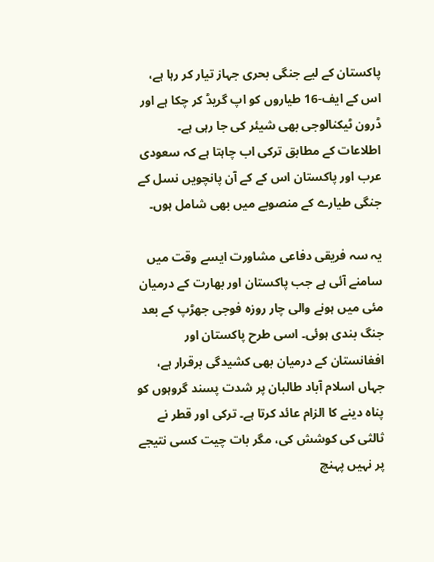پاکستان کے لیے جنگی بحری جہاز تیار کر رہا ہے، اس کے ایف-16 طیاروں کو اپ گریڈ کر چکا ہے اور ڈرون ٹیکنالوجی بھی شیئر کی جا رہی ہے۔ اطلاعات کے مطابق ترکی اب چاہتا ہے کہ سعودی عرب اور پاکستان اس کے کے آن پانچویں نسل کے جنگی طیارے کے منصوبے میں بھی شامل ہوں۔

یہ سہ فریقی دفاعی مشاورت ایسے وقت میں سامنے آئی ہے جب پاکستان اور بھارت کے درمیان مئی میں ہونے والی چار روزہ فوجی جھڑپ کے بعد جنگ بندی ہوئی۔ اسی طرح پاکستان اور افغانستان کے درمیان بھی کشیدگی برقرار ہے، جہاں اسلام آباد طالبان پر شدت پسند گروہوں کو پناہ دینے کا الزام عائد کرتا ہے۔ ترکی اور قطر نے ثالثی کی کوشش کی، مگر بات چیت کسی نتیجے پر نہیں پہنچ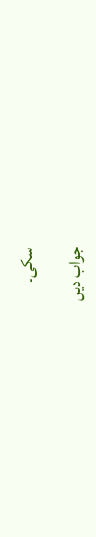سکی۔

جواب دیں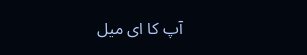آپ کا ای میل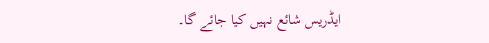ایڈریس شائع نہیں کیا جائے گا۔